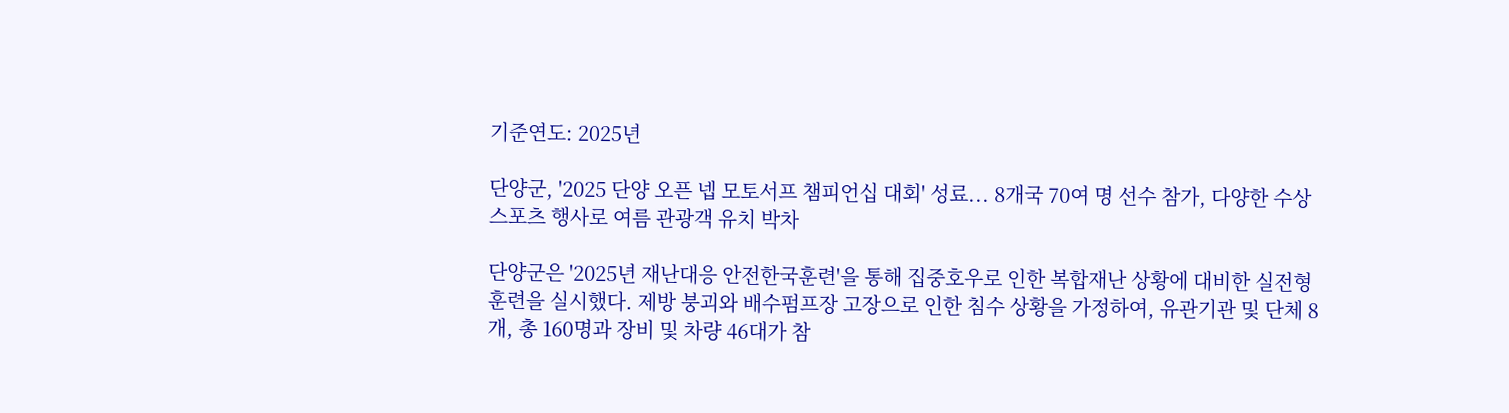기준연도: 2025년

단양군, '2025 단양 오픈 넵 모토서프 챔피언십 대회' 성료... 8개국 70여 명 선수 참가, 다양한 수상 스포츠 행사로 여름 관광객 유치 박차

단양군은 '2025년 재난대응 안전한국훈련'을 통해 집중호우로 인한 복합재난 상황에 대비한 실전형 훈련을 실시했다. 제방 붕괴와 배수펌프장 고장으로 인한 침수 상황을 가정하여, 유관기관 및 단체 8개, 총 160명과 장비 및 차량 46대가 참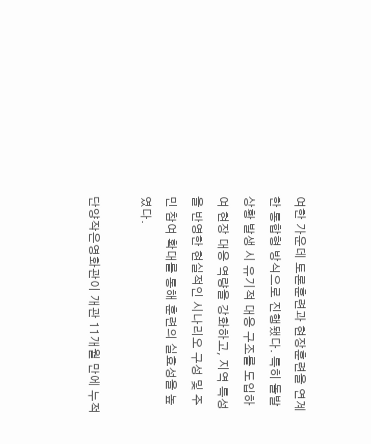여한 가운데 토론훈련과 현장훈련을 연계한 통합형 방식으로 진행됐다. 특히 돌발 상황 발생 시 유기적 대응 구조를 도입하여 현장 대응 역량을 강화하고, 지역 특성을 반영한 현실적인 시나리오 구성 및 주민 참여 확대를 통해 훈련의 실효성을 높였다.

단양작은영화관이 개관 11개월 만에 누적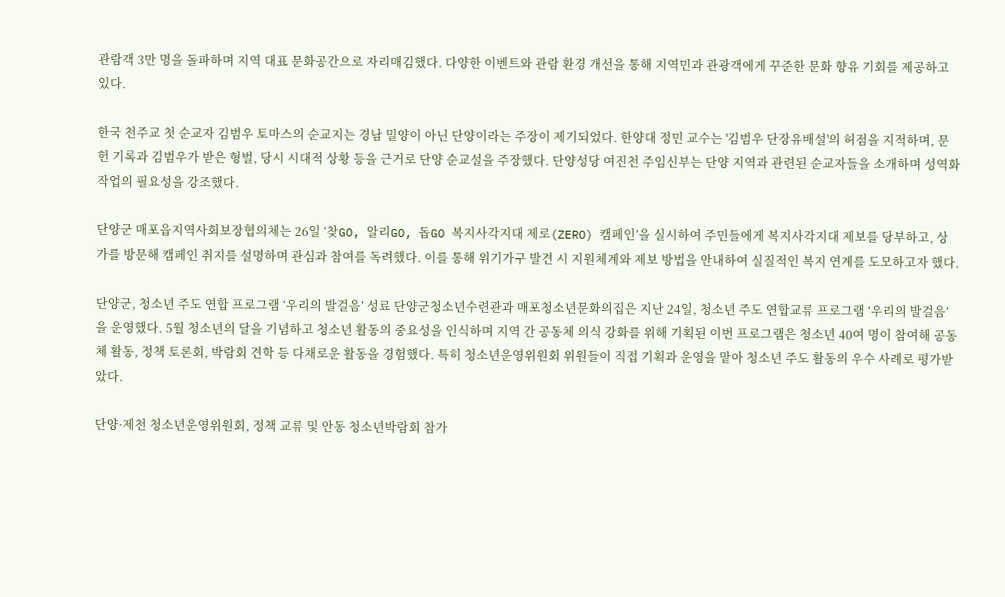관람객 3만 명을 돌파하며 지역 대표 문화공간으로 자리매김했다. 다양한 이벤트와 관람 환경 개선을 통해 지역민과 관광객에게 꾸준한 문화 향유 기회를 제공하고 있다.

한국 천주교 첫 순교자 김범우 토마스의 순교지는 경남 밀양이 아닌 단양이라는 주장이 제기되었다. 한양대 정민 교수는 '김범우 단장유배설'의 허점을 지적하며, 문헌 기록과 김범우가 받은 형벌, 당시 시대적 상황 등을 근거로 단양 순교설을 주장했다. 단양성당 여진천 주임신부는 단양 지역과 관련된 순교자들을 소개하며 성역화 작업의 필요성을 강조했다.

단양군 매포읍지역사회보장협의체는 26일 ‘찾GO, 알리GO, 돕GO 복지사각지대 제로(ZERO) 캠페인’을 실시하여 주민들에게 복지사각지대 제보를 당부하고, 상가를 방문해 캠페인 취지를 설명하며 관심과 참여를 독려했다. 이를 통해 위기가구 발견 시 지원체계와 제보 방법을 안내하여 실질적인 복지 연계를 도모하고자 했다.

단양군, 청소년 주도 연합 프로그램 ‘우리의 발걸음’ 성료 단양군청소년수련관과 매포청소년문화의집은 지난 24일, 청소년 주도 연합교류 프로그램 ‘우리의 발걸음’을 운영했다. 5월 청소년의 달을 기념하고 청소년 활동의 중요성을 인식하며 지역 간 공동체 의식 강화를 위해 기획된 이번 프로그램은 청소년 40여 명이 참여해 공동체 활동, 정책 토론회, 박람회 견학 등 다채로운 활동을 경험했다. 특히 청소년운영위원회 위원들이 직접 기획과 운영을 맡아 청소년 주도 활동의 우수 사례로 평가받았다.

단양·제천 청소년운영위원회, 정책 교류 및 안동 청소년박람회 참가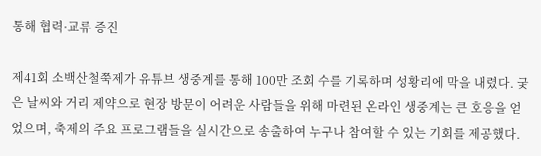통해 협력·교류 증진

제41회 소백산철쭉제가 유튜브 생중계를 통해 100만 조회 수를 기록하며 성황리에 막을 내렸다. 궂은 날씨와 거리 제약으로 현장 방문이 어려운 사람들을 위해 마련된 온라인 생중계는 큰 호응을 얻었으며, 축제의 주요 프로그램들을 실시간으로 송출하여 누구나 참여할 수 있는 기회를 제공했다.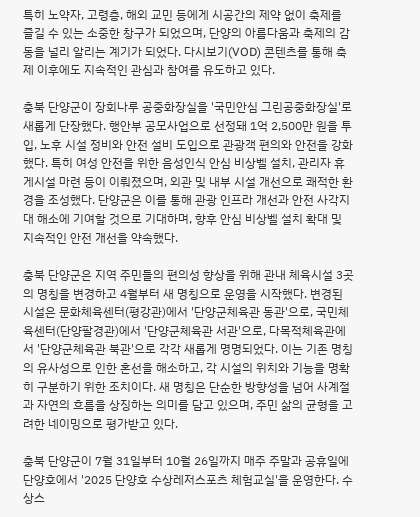특히 노약자, 고령층, 해외 교민 등에게 시공간의 제약 없이 축제를 즐길 수 있는 소중한 창구가 되었으며, 단양의 아름다움과 축제의 감동을 널리 알리는 계기가 되었다. 다시보기(VOD) 콘텐츠를 통해 축제 이후에도 지속적인 관심과 참여를 유도하고 있다.

충북 단양군이 장회나루 공중화장실을 '국민안심 그린공중화장실'로 새롭게 단장했다. 행안부 공모사업으로 선정돼 1억 2,500만 원을 투입, 노후 시설 정비와 안전 설비 도입으로 관광객 편의와 안전을 강화했다. 특히 여성 안전을 위한 음성인식 안심 비상벨 설치, 관리자 휴게시설 마련 등이 이뤄졌으며, 외관 및 내부 시설 개선으로 쾌적한 환경을 조성했다. 단양군은 이를 통해 관광 인프라 개선과 안전 사각지대 해소에 기여할 것으로 기대하며, 향후 안심 비상벨 설치 확대 및 지속적인 안전 개선을 약속했다.

충북 단양군은 지역 주민들의 편의성 향상을 위해 관내 체육시설 3곳의 명칭을 변경하고 4월부터 새 명칭으로 운영을 시작했다. 변경된 시설은 문화체육센터(평강관)에서 '단양군체육관 동관'으로, 국민체육센터(단양팔경관)에서 '단양군체육관 서관'으로, 다목적체육관에서 '단양군체육관 북관'으로 각각 새롭게 명명되었다. 이는 기존 명칭의 유사성으로 인한 혼선을 해소하고, 각 시설의 위치와 기능을 명확히 구분하기 위한 조치이다. 새 명칭은 단순한 방향성을 넘어 사계절과 자연의 흐름을 상징하는 의미를 담고 있으며, 주민 삶의 균형을 고려한 네이밍으로 평가받고 있다.

충북 단양군이 7월 31일부터 10월 26일까지 매주 주말과 공휴일에 단양호에서 '2025 단양호 수상레저스포츠 체험교실'을 운영한다. 수상스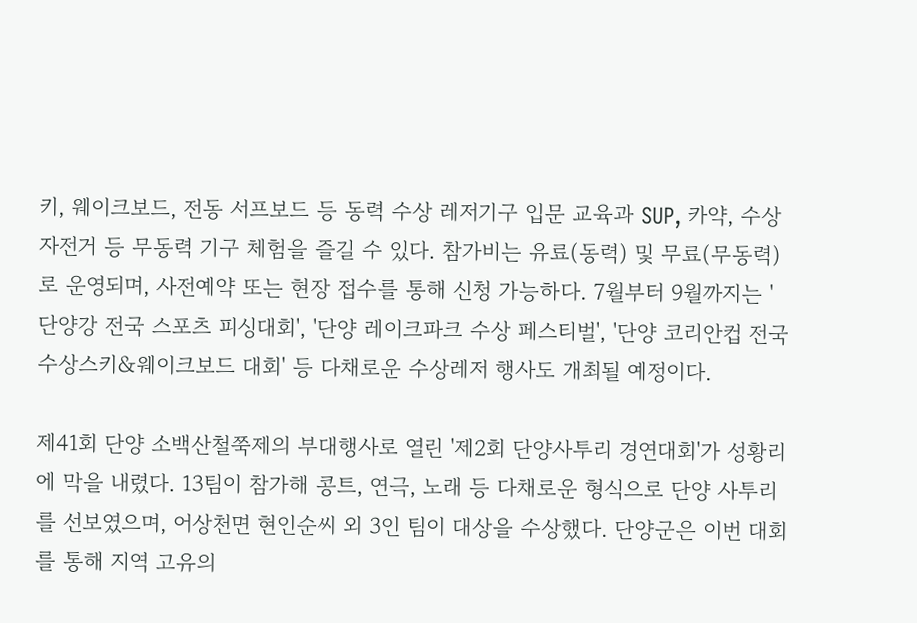키, 웨이크보드, 전동 서프보드 등 동력 수상 레저기구 입문 교육과 SUP, 카약, 수상자전거 등 무동력 기구 체험을 즐길 수 있다. 참가비는 유료(동력) 및 무료(무동력)로 운영되며, 사전예약 또는 현장 접수를 통해 신청 가능하다. 7월부터 9월까지는 '단양강 전국 스포츠 피싱대회', '단양 레이크파크 수상 페스티벌', '단양 코리안컵 전국 수상스키&웨이크보드 대회' 등 다채로운 수상레저 행사도 개최될 예정이다.

제41회 단양 소백산철쭉제의 부대행사로 열린 '제2회 단양사투리 경연대회'가 성황리에 막을 내렸다. 13팀이 참가해 콩트, 연극, 노래 등 다채로운 형식으로 단양 사투리를 선보였으며, 어상천면 현인순씨 외 3인 팀이 대상을 수상했다. 단양군은 이번 대회를 통해 지역 고유의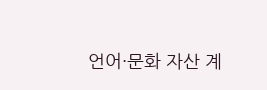언어·문화 자산 계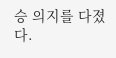승 의지를 다졌다.